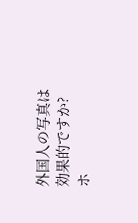外国人の写真は効果的ですか?
ホ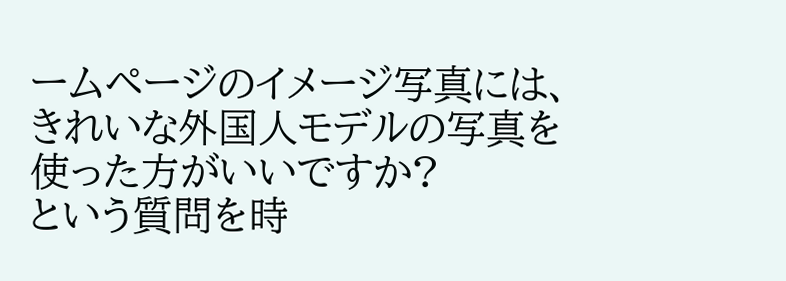ームページのイメージ写真には、きれいな外国人モデルの写真を使った方がいいですか?
という質問を時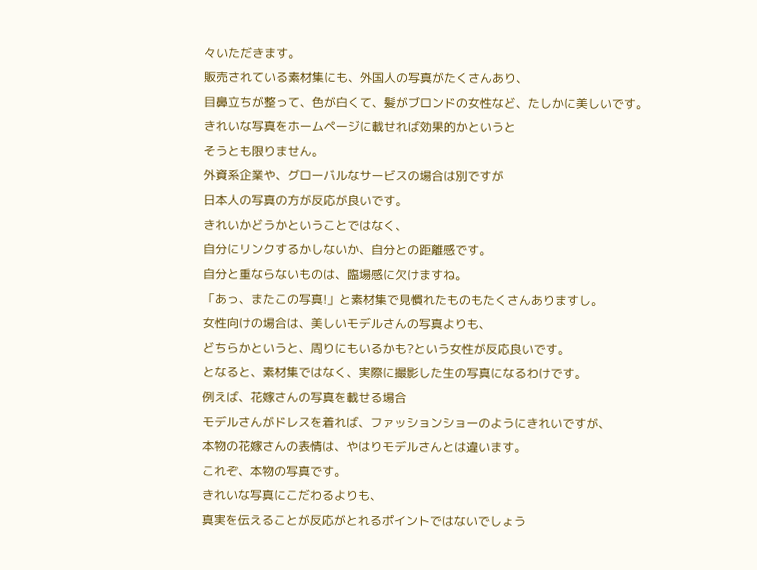々いただきます。
販売されている素材集にも、外国人の写真がたくさんあり、
目鼻立ちが整って、色が白くて、髪がブロンドの女性など、たしかに美しいです。
きれいな写真をホームページに載せれば効果的かというと
そうとも限りません。
外資系企業や、グローバルなサービスの場合は別ですが
日本人の写真の方が反応が良いです。
きれいかどうかということではなく、
自分にリンクするかしないか、自分との距離感です。
自分と重ならないものは、臨場感に欠けますね。
「あっ、またこの写真!」と素材集で見慣れたものもたくさんありますし。
女性向けの場合は、美しいモデルさんの写真よりも、
どちらかというと、周りにもいるかも?という女性が反応良いです。
となると、素材集ではなく、実際に撮影した生の写真になるわけです。
例えば、花嫁さんの写真を載せる場合
モデルさんがドレスを着れば、ファッションショーのようにきれいですが、
本物の花嫁さんの表情は、やはりモデルさんとは違います。
これぞ、本物の写真です。
きれいな写真にこだわるよりも、
真実を伝えることが反応がとれるポイントではないでしょう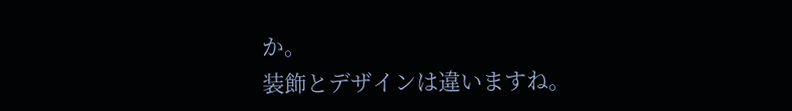か。
装飾とデザインは違いますね。